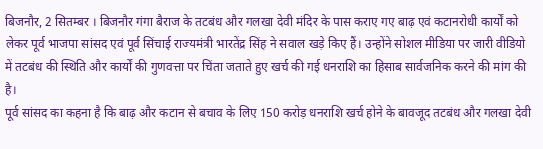बिजनौर, 2 सितम्बर । बिजनौर गंगा बैराज के तटबंध और गलखा देवी मंदिर के पास कराए गए बाढ़ एवं कटानरोधी कार्यों को लेकर पूर्व भाजपा सांसद एवं पूर्व सिंचाई राज्यमंत्री भारतेंद्र सिंह ने सवाल खड़े किए हैं। उन्होंने सोशल मीडिया पर जारी वीडियो में तटबंध की स्थिति और कार्यों की गुणवत्ता पर चिंता जताते हुए खर्च की गई धनराशि का हिसाब सार्वजनिक करने की मांग की है।
पूर्व सांसद का कहना है कि बाढ़ और कटान से बचाव के लिए 150 करोड़ धनराशि खर्च होने के बावजूद तटबंध और गलखा देवी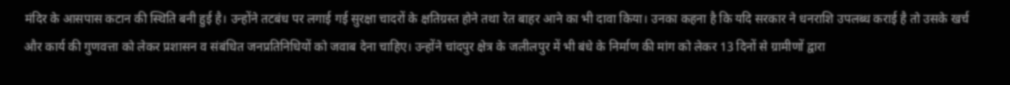मंदिर के आसपास कटान की स्थिति बनी हुई है। उन्होंने तटबंध पर लगाई गई सुरक्षा चादरों के क्षतिग्रस्त होने तथा रेत बाहर आने का भी दावा किया। उनका कहना है कि यदि सरकार ने धनराशि उपलब्ध कराई है तो उसके खर्च और कार्य की गुणवत्ता को लेकर प्रशासन व संबंधित जनप्रतिनिधियों को जवाब देना चाहिए। उन्होंने चांदपुर क्षेत्र के जलीलपुर में भी बंधे के निर्माण की मांग को लेकर 13 दिनों से ग्रामीणों द्वारा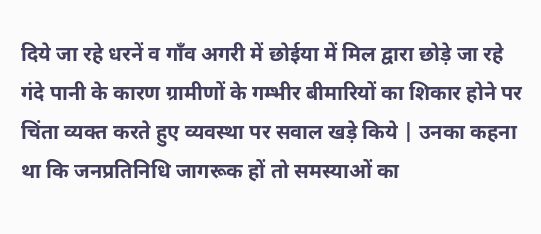दिये जा रहे धरनें व गाँव अगरी में छोईया में मिल द्वारा छोड़े जा रहे गंदे पानी के कारण ग्रामीणों के गम्भीर बीमारियों का शिकार होने पर चिंता व्यक्त करते हुए व्यवस्था पर सवाल खड़े किये | उनका कहना था कि जनप्रतिनिधि जागरूक हों तो समस्याओं का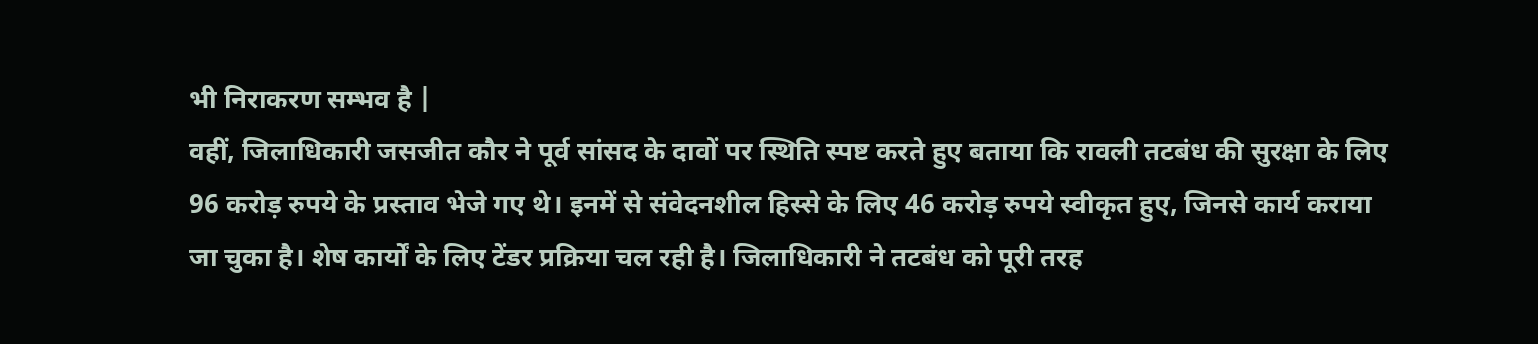भी निराकरण सम्भव है |
वहीं, जिलाधिकारी जसजीत कौर ने पूर्व सांसद के दावों पर स्थिति स्पष्ट करते हुए बताया कि रावली तटबंध की सुरक्षा के लिए 96 करोड़ रुपये के प्रस्ताव भेजे गए थे। इनमें से संवेदनशील हिस्से के लिए 46 करोड़ रुपये स्वीकृत हुए, जिनसे कार्य कराया जा चुका है। शेष कार्यों के लिए टेंडर प्रक्रिया चल रही है। जिलाधिकारी ने तटबंध को पूरी तरह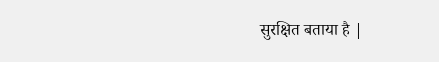सुरक्षित बताया है |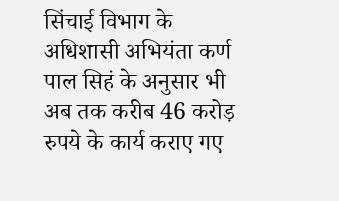सिंचाई विभाग के अधिशासी अभियंता कर्ण पाल सिहं के अनुसार भी अब तक करीब 46 करोड़ रुपये के कार्य कराए गए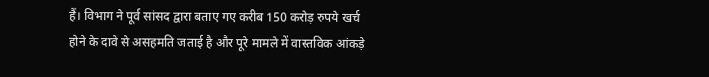हैं। विभाग ने पूर्व सांसद द्वारा बताए गए करीब 150 करोड़ रुपये खर्च होने के दावे से असहमति जताई है और पूरे मामले में वास्तविक आंकड़े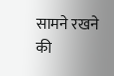सामने रखने की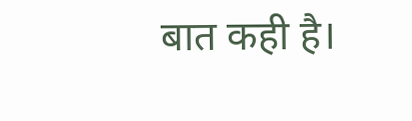बात कही है।